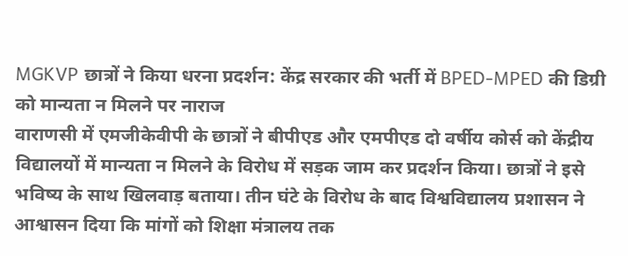MGKVP छात्रों ने किया धरना प्रदर्शन: केंद्र सरकार की भर्ती में BPED-MPED की डिग्री को मान्यता न मिलने पर नाराज
वाराणसी में एमजीकेवीपी के छात्रों ने बीपीएड और एमपीएड दो वर्षीय कोर्स को केंद्रीय विद्यालयों में मान्यता न मिलने के विरोध में सड़क जाम कर प्रदर्शन किया। छात्रों ने इसे भविष्य के साथ खिलवाड़ बताया। तीन घंटे के विरोध के बाद विश्वविद्यालय प्रशासन ने आश्वासन दिया कि मांगों को शिक्षा मंत्रालय तक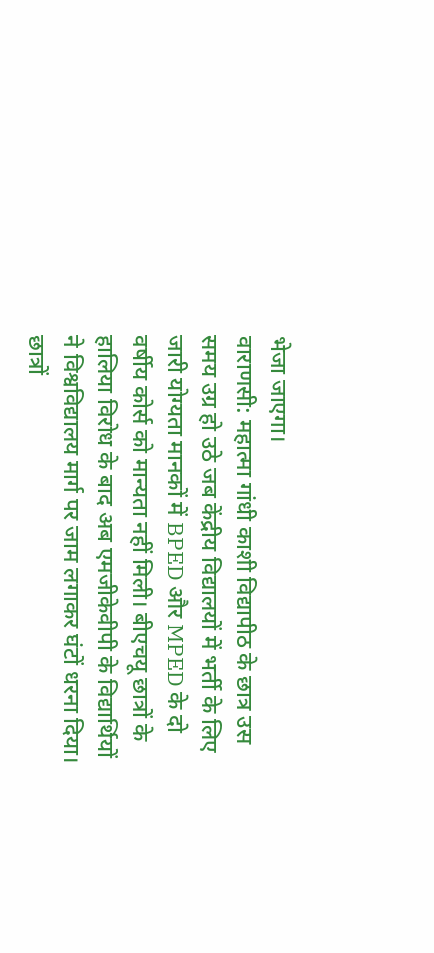भेजा जाएगा।
वाराणसी: महात्मा गांधी काशी विद्यापीठ के छात्र उस समय उग्र हो उठे जब केंद्रीय विद्यालयों में भर्ती के लिए जारी योग्यता मानकों में BPED और MPED के दो वर्षीय कोर्स को मान्यता नहीं मिली। बीएचयू छात्रों के हालिया विरोध के बाद अब एमजीकेवीपी के विद्यार्थियों ने विश्वविद्यालय मार्ग पर जाम लगाकर घंटों धरना दिया।
छात्रों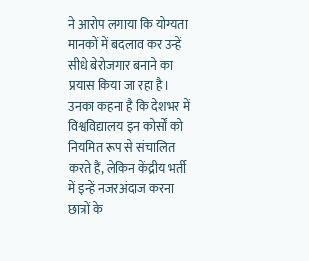ने आरोप लगाया कि योग्यता मानकों में बदलाव कर उन्हें सीधे बेरोजगार बनाने का प्रयास किया जा रहा है। उनका कहना है कि देशभर में विश्वविद्यालय इन कोर्सों को नियमित रूप से संचालित करते हैं, लेकिन केंद्रीय भर्ती में इन्हें नजरअंदाज करना छात्रों के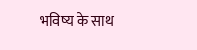भविष्य के साथ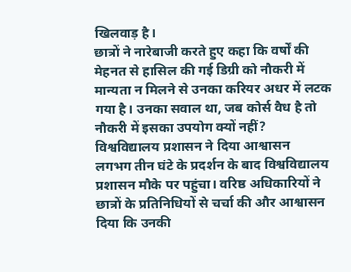खिलवाड़ है।
छात्रों ने नारेबाजी करते हुए कहा कि वर्षों की मेहनत से हासिल की गई डिग्री को नौकरी में मान्यता न मिलने से उनका करियर अधर में लटक गया है। उनका सवाल था, जब कोर्स वैध है तो नौकरी में इसका उपयोग क्यों नहीं?
विश्वविद्यालय प्रशासन ने दिया आश्वासन
लगभग तीन घंटे के प्रदर्शन के बाद विश्वविद्यालय प्रशासन मौके पर पहुंचा। वरिष्ठ अधिकारियों ने छात्रों के प्रतिनिधियों से चर्चा की और आश्वासन दिया कि उनकी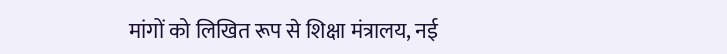मांगों को लिखित रूप से शिक्षा मंत्रालय, नई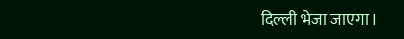दिल्ली भेजा जाएगा।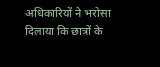अधिकारियों ने भरोसा दिलाया कि छात्रों के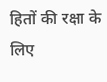हितों की रक्षा के लिए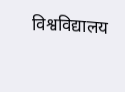विश्वविद्यालय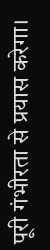पूरी गंभीरता से प्रयास करेगा।